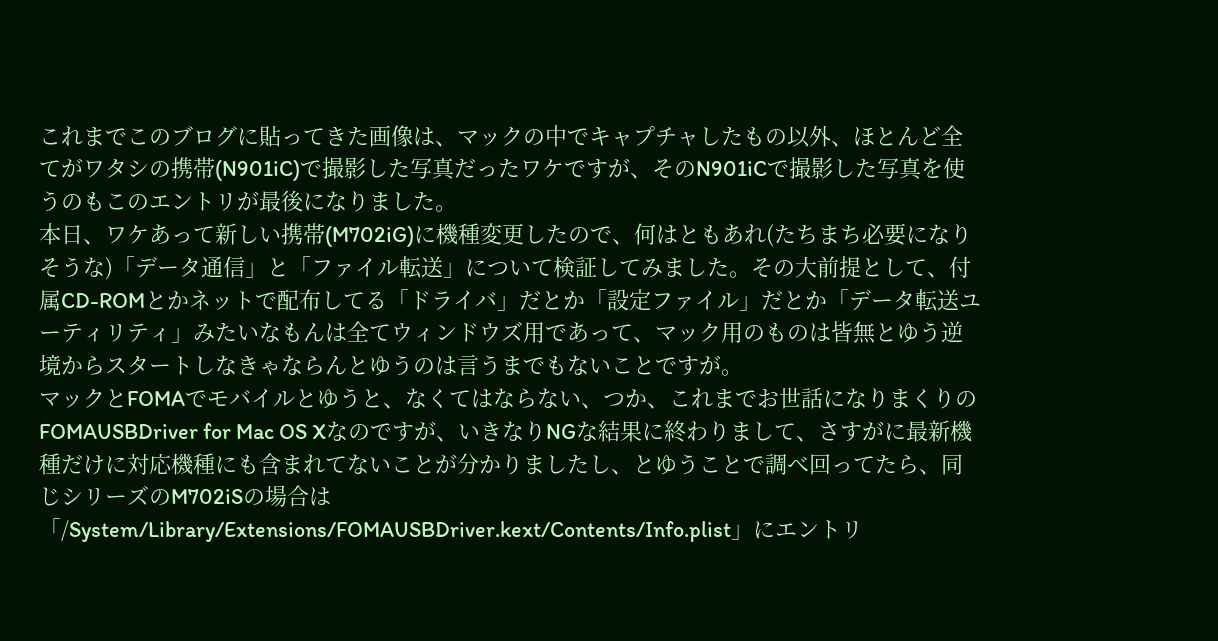これまでこのブログに貼ってきた画像は、マックの中でキャプチャしたもの以外、ほとんど全てがワタシの携帯(N901iC)で撮影した写真だったワケですが、そのN901iCで撮影した写真を使うのもこのエントリが最後になりました。
本日、ワケあって新しい携帯(M702iG)に機種変更したので、何はともあれ(たちまち必要になりそうな)「データ通信」と「ファイル転送」について検証してみました。その大前提として、付属CD-ROMとかネットで配布してる「ドライバ」だとか「設定ファイル」だとか「データ転送ユーティリティ」みたいなもんは全てウィンドウズ用であって、マック用のものは皆無とゆう逆境からスタートしなきゃならんとゆうのは言うまでもないことですが。
マックとFOMAでモバイルとゆうと、なくてはならない、つか、これまでお世話になりまくりのFOMAUSBDriver for Mac OS Xなのですが、いきなりNGな結果に終わりまして、さすがに最新機種だけに対応機種にも含まれてないことが分かりましたし、とゆうことで調べ回ってたら、同じシリーズのM702iSの場合は「/System/Library/Extensions/FOMAUSBDriver.kext/Contents/Info.plist」にエントリ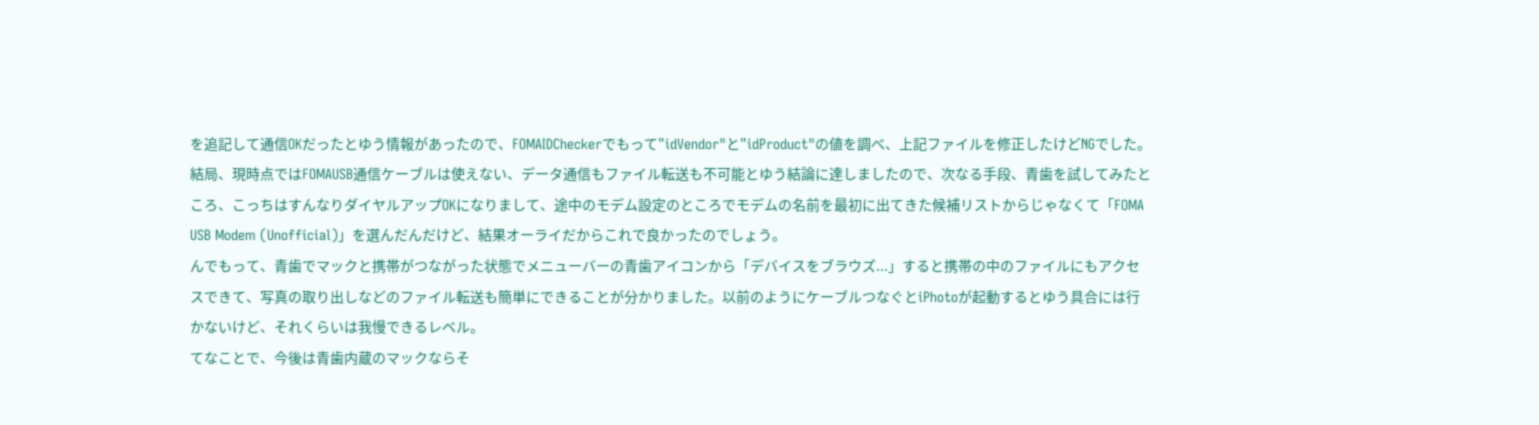を追記して通信OKだったとゆう情報があったので、FOMAIDCheckerでもって"idVendor"と"idProduct"の値を調べ、上記ファイルを修正したけどNGでした。
結局、現時点ではFOMAUSB通信ケーブルは使えない、データ通信もファイル転送も不可能とゆう結論に達しましたので、次なる手段、青歯を試してみたところ、こっちはすんなりダイヤルアップOKになりまして、途中のモデム設定のところでモデムの名前を最初に出てきた候補リストからじゃなくて「FOMA USB Modem (Unofficial)」を選んだんだけど、結果オーライだからこれで良かったのでしょう。
んでもって、青歯でマックと携帯がつながった状態でメニューバーの青歯アイコンから「デバイスをブラウズ...」すると携帯の中のファイルにもアクセスできて、写真の取り出しなどのファイル転送も簡単にできることが分かりました。以前のようにケーブルつなぐとiPhotoが起動するとゆう具合には行かないけど、それくらいは我慢できるレベル。
てなことで、今後は青歯内蔵のマックならそ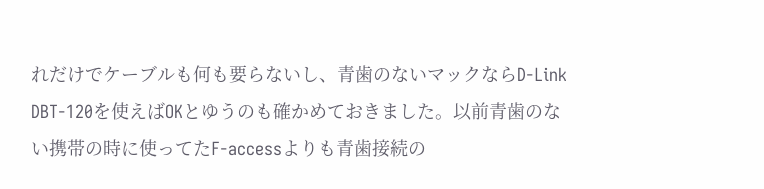れだけでケーブルも何も要らないし、青歯のないマックならD-Link DBT-120を使えばOKとゆうのも確かめておきました。以前青歯のない携帯の時に使ってたF-accessよりも青歯接続の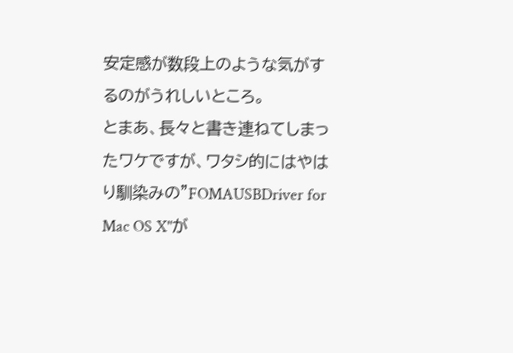安定感が数段上のような気がするのがうれしいところ。
とまあ、長々と書き連ねてしまったワケですが、ワタシ的にはやはり馴染みの"FOMAUSBDriver for Mac OS X"が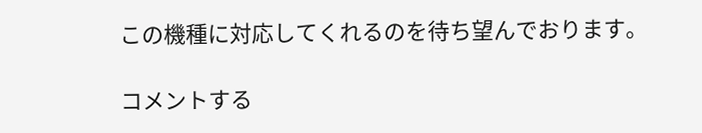この機種に対応してくれるのを待ち望んでおります。

コメントする